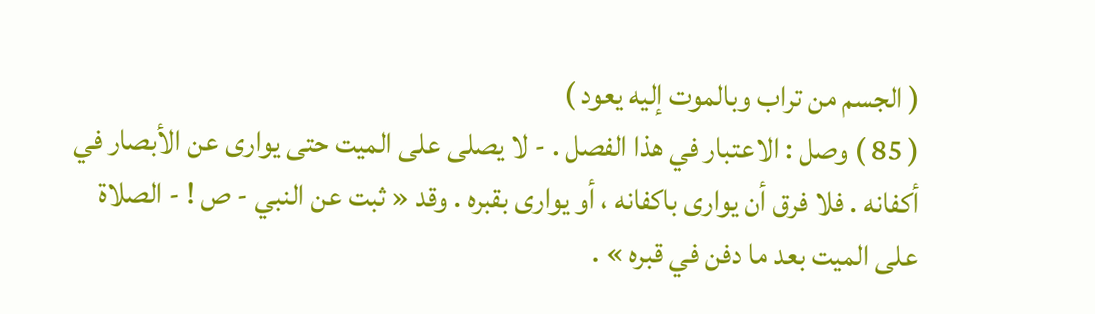( الجسم من تراب وبالموت إليه يعود )
( 85 ) وصل : الاعتبار في هذا الفصل . - لا يصلى على الميت حتى يوارى عن الأبصار في أكفانه . فلا فرق أن يوارى باكفانه ، أو يوارى بقبره . وقد « ثبت عن النبي - ص ! - الصلاة على الميت بعد ما دفن في قبره » .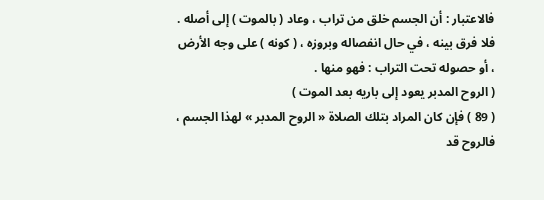فالاعتبار : أن الجسم خلق من تراب ، وعاد ( بالموت ) إلى أصله . فلا فرق بينه ، في حال انفصاله وبروزه ، ( كونه ) على وجه الأرض ، أو حصوله تحت التراب : فهو منها .
( الروح المدبر يعود إلى باريه بعد الموت )
( 89 ) فإن كان المراد بتلك الصلاة « الروح المدبر » لهذا الجسم ، فالروح قد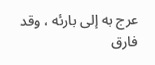عرج به إلى بارئه ، وقد فارق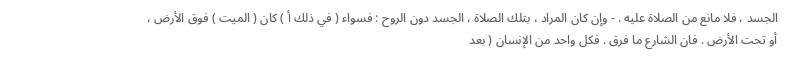الجسد ، فلا مانع من الصلاة عليه . - وإن كان المراد ، بتلك الصلاة ، الجسد دون الروح : فسواء ( في ذلك أ ) كان ( الميت ) فوق الأرض ، أو تحت الأرض . فان الشارع ما فرق . فكل واحد من الإنسان ( بعد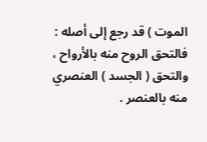الموت ) قد رجع إلى أصله :
فالتحق الروح منه بالأرواح ، والتحق ( الجسد ) العنصري منه بالعنصر .